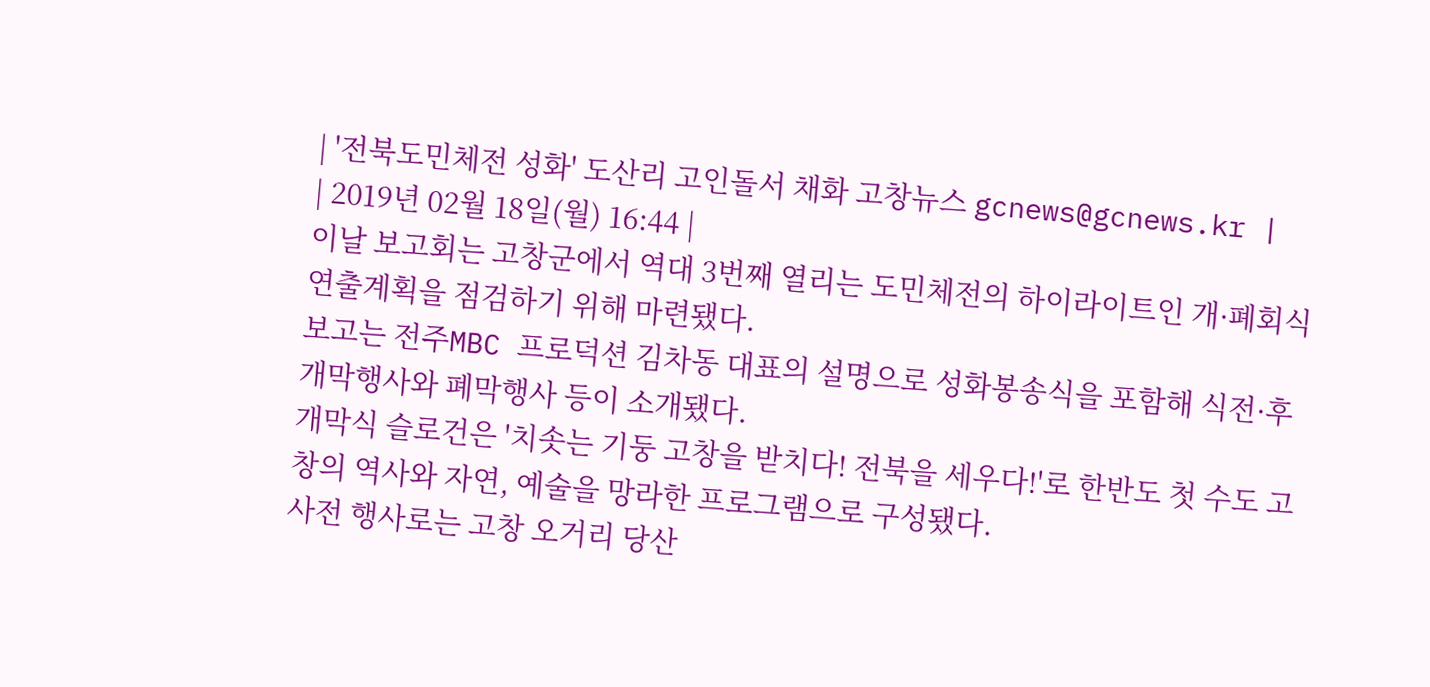| '전북도민체전 성화' 도산리 고인돌서 채화 고창뉴스 gcnews@gcnews.kr |
| 2019년 02월 18일(월) 16:44 |
이날 보고회는 고창군에서 역대 3번째 열리는 도민체전의 하이라이트인 개·폐회식 연출계획을 점검하기 위해 마련됐다.
보고는 전주MBC 프로덕션 김차동 대표의 설명으로 성화봉송식을 포함해 식전·후 개막행사와 폐막행사 등이 소개됐다.
개막식 슬로건은 '치솟는 기둥 고창을 받치다! 전북을 세우다!'로 한반도 첫 수도 고창의 역사와 자연, 예술을 망라한 프로그램으로 구성됐다.
사전 행사로는 고창 오거리 당산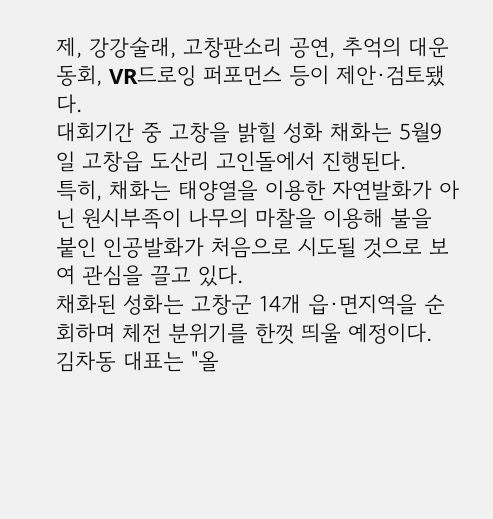제, 강강술래, 고창판소리 공연, 추억의 대운동회, VR드로잉 퍼포먼스 등이 제안·검토됐다.
대회기간 중 고창을 밝힐 성화 채화는 5월9일 고창읍 도산리 고인돌에서 진행된다.
특히, 채화는 태양열을 이용한 자연발화가 아닌 원시부족이 나무의 마찰을 이용해 불을 붙인 인공발화가 처음으로 시도될 것으로 보여 관심을 끌고 있다.
채화된 성화는 고창군 14개 읍·면지역을 순회하며 체전 분위기를 한껏 띄울 예정이다.
김차동 대표는 "올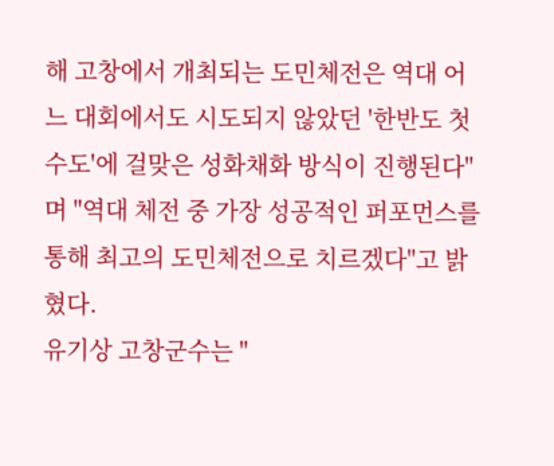해 고창에서 개최되는 도민체전은 역대 어느 대회에서도 시도되지 않았던 '한반도 첫 수도'에 걸맞은 성화채화 방식이 진행된다"며 "역대 체전 중 가장 성공적인 퍼포먼스를 통해 최고의 도민체전으로 치르겠다"고 밝혔다.
유기상 고창군수는 "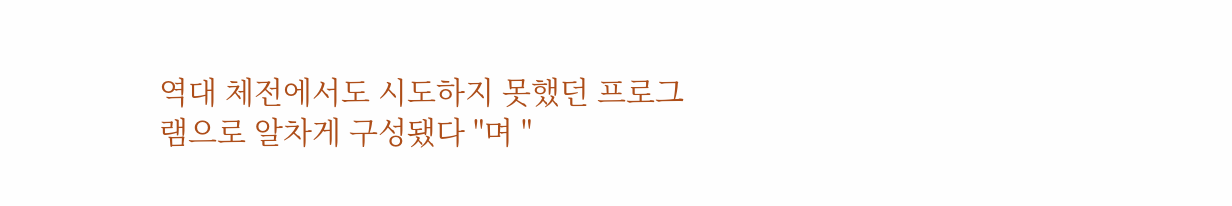역대 체전에서도 시도하지 못했던 프로그램으로 알차게 구성됐다 "며 "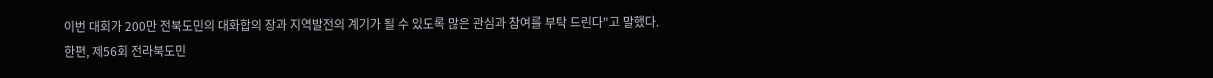이번 대회가 200만 전북도민의 대화합의 장과 지역발전의 계기가 될 수 있도록 많은 관심과 참여를 부탁 드린다"고 말했다.
한편, 제56회 전라북도민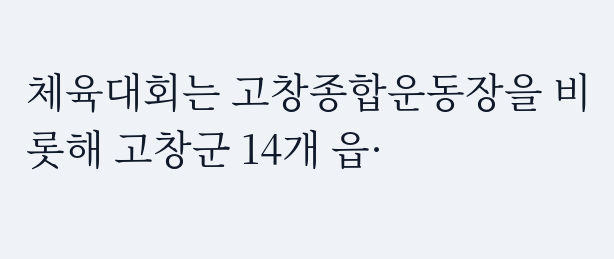체육대회는 고창종합운동장을 비롯해 고창군 14개 읍·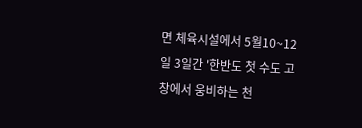면 체육시설에서 5월10~12일 3일간 '한반도 첫 수도 고창에서 웅비하는 천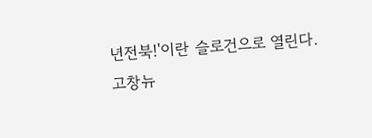년전북!'이란 슬로건으로 열린다.
고창뉴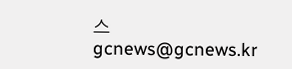스 gcnews@gcnews.kr